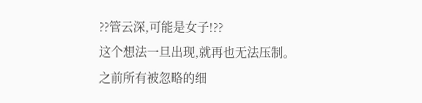??管云深,可能是女子!??
这个想法一旦出现,就再也无法压制。
之前所有被忽略的细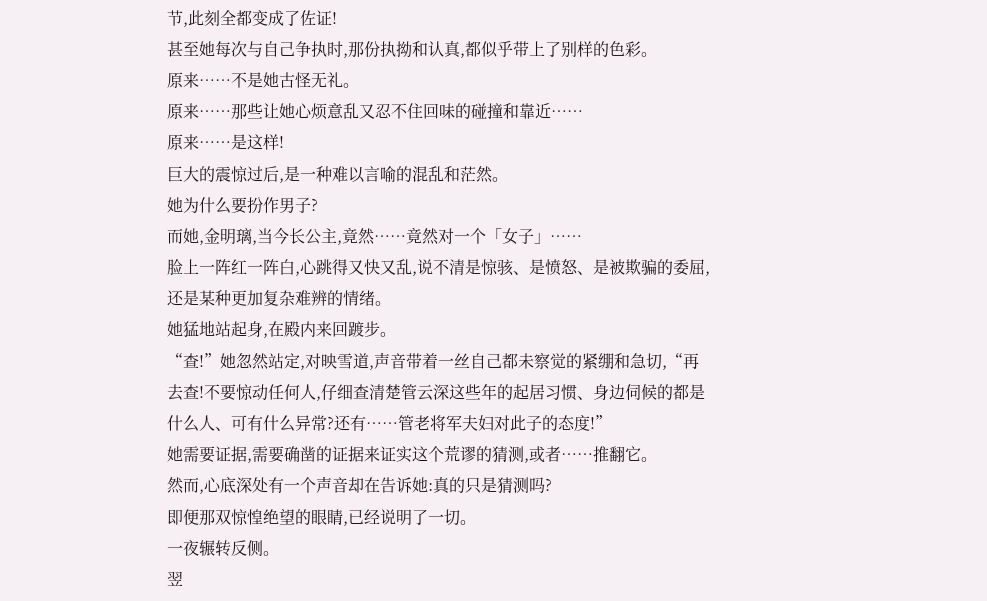节,此刻全都变成了佐证!
甚至她每次与自己争执时,那份执拗和认真,都似乎带上了别样的色彩。
原来……不是她古怪无礼。
原来……那些让她心烦意乱又忍不住回味的碰撞和靠近……
原来……是这样!
巨大的震惊过后,是一种难以言喻的混乱和茫然。
她为什么要扮作男子?
而她,金明璃,当今长公主,竟然……竟然对一个「女子」……
脸上一阵红一阵白,心跳得又快又乱,说不清是惊骇、是愤怒、是被欺骗的委屈,还是某种更加复杂难辨的情绪。
她猛地站起身,在殿内来回踱步。
“查!”她忽然站定,对映雪道,声音带着一丝自己都未察觉的紧绷和急切,“再去查!不要惊动任何人,仔细查清楚管云深这些年的起居习惯、身边伺候的都是什么人、可有什么异常?还有……管老将军夫妇对此子的态度!”
她需要证据,需要确凿的证据来证实这个荒谬的猜测,或者……推翻它。
然而,心底深处有一个声音却在告诉她:真的只是猜测吗?
即便那双惊惶绝望的眼睛,已经说明了一切。
一夜辗转反侧。
翌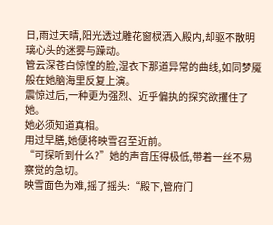日,雨过天晴,阳光透过雕花窗棂洒入殿内,却驱不散明璃心头的迷雾与躁动。
管云深苍白惊惶的脸,湿衣下那道异常的曲线,如同梦魇般在她脑海里反复上演。
震惊过后,一种更为强烈、近乎偏执的探究欲攫住了她。
她必须知道真相。
用过早膳,她便将映雪召至近前。
“可探听到什么?”她的声音压得极低,带着一丝不易察觉的急切。
映雪面色为难,摇了摇头:“殿下,管府门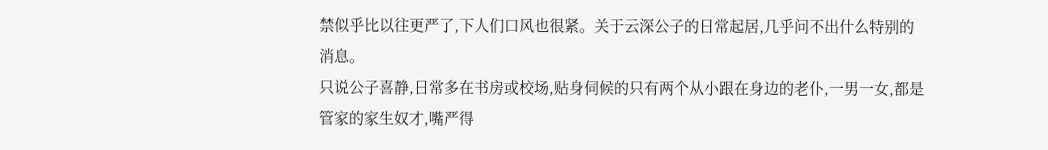禁似乎比以往更严了,下人们口风也很紧。关于云深公子的日常起居,几乎问不出什么特别的消息。
只说公子喜静,日常多在书房或校场,贴身伺候的只有两个从小跟在身边的老仆,一男一女,都是管家的家生奴才,嘴严得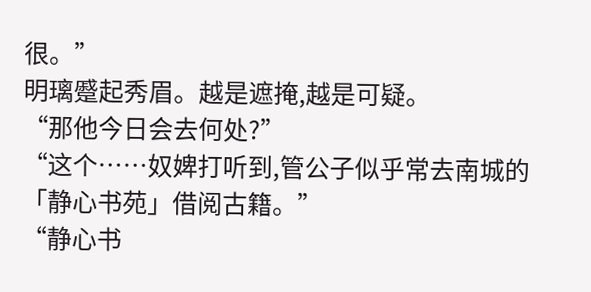很。”
明璃蹙起秀眉。越是遮掩,越是可疑。
“那他今日会去何处?”
“这个……奴婢打听到,管公子似乎常去南城的「静心书苑」借阅古籍。”
“静心书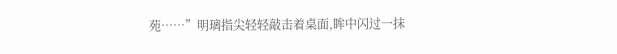苑……”明璃指尖轻轻敲击着桌面,眸中闪过一抹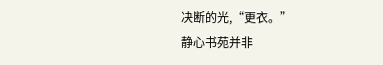决断的光,“更衣。”
静心书苑并非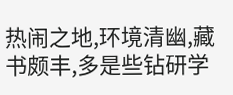热闹之地,环境清幽,藏书颇丰,多是些钻研学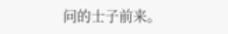问的士子前来。